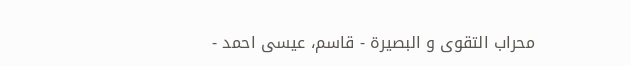محراب التقوى و البصيرة - قاسم، عيسى احمد -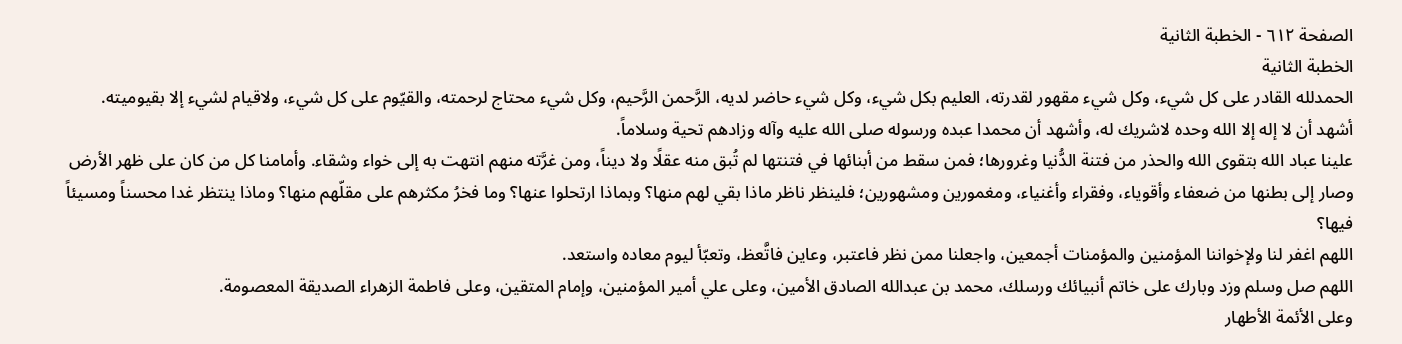الصفحة ٦١٢ - الخطبة الثانية
الخطبة الثانية
الحمدلله القادر على كل شيء، وكل شيء مقهور لقدرته، العليم بكل شيء، وكل شيء حاضر لديه، الرَّحمن الرَّحيم، وكل شيء محتاج لرحمته، والقيّوم على كل شيء، ولاقيام لشيء إلا بقيوميته.
أشهد أن لا إله إلا الله وحده لاشريك له، وأشهد أن محمدا عبده ورسوله صلى الله عليه وآله وزادهم تحية وسلاماً.
علينا عباد الله بتقوى الله والحذر من فتنة الدُّنيا وغرورها؛ فمن سقط من أبنائها في فتنتها لم تُبق منه عقلًا ولا ديناً، ومن غرَّته منهم انتهت به إلى خواء وشقاء. وأمامنا كل من كان على ظهر الأرض وصار إلى بطنها من ضعفاء وأقوياء، وفقراء وأغنياء، ومغمورين ومشهورين؛ فلينظر ناظر ماذا بقي لهم منها؟ وبماذا ارتحلوا عنها؟ وما فخرُ مكثرهم على مقلّهم منها؟ وماذا ينتظر غدا محسناً ومسيئاً فيها؟
اللهم اغفر لنا ولإخواننا المؤمنين والمؤمنات أجمعين، واجعلنا ممن نظر فاعتبر، وعاين فاتَّعظ، وتعبّأ ليوم معاده واستعد.
اللهم صل وسلم وزد وبارك على خاتم أنبيائك ورسلك، محمد بن عبدالله الصادق الأمين، وعلى علي أمير المؤمنين، وإمام المتقين، وعلى فاطمة الزهراء الصديقة المعصومة.
وعلى الأئمة الأطهار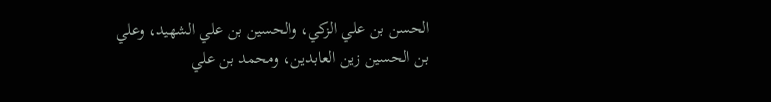الحسن بن علي الزكي، والحسين بن علي الشهيد، وعلي بن الحسين زين العابدين، ومحمد بن علي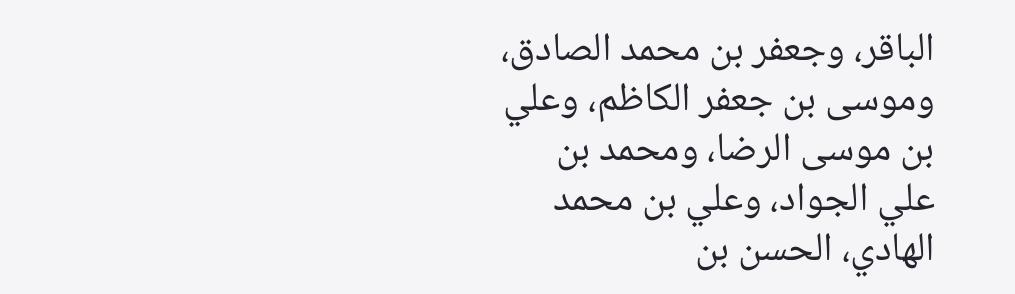الباقر، وجعفر بن محمد الصادق، وموسى بن جعفر الكاظم، وعلي بن موسى الرضا، ومحمد بن علي الجواد، وعلي بن محمد الهادي، الحسن بن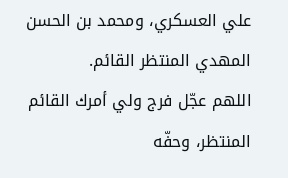علي العسكري، ومحمد بن الحسن المهدي المنتظر القائم.
اللهم عجّل فرج ولي أمرك القائم المنتظر، وحفّه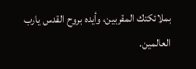بملائكتك المقربين، وأيده بروح القدس يارب العالمين.